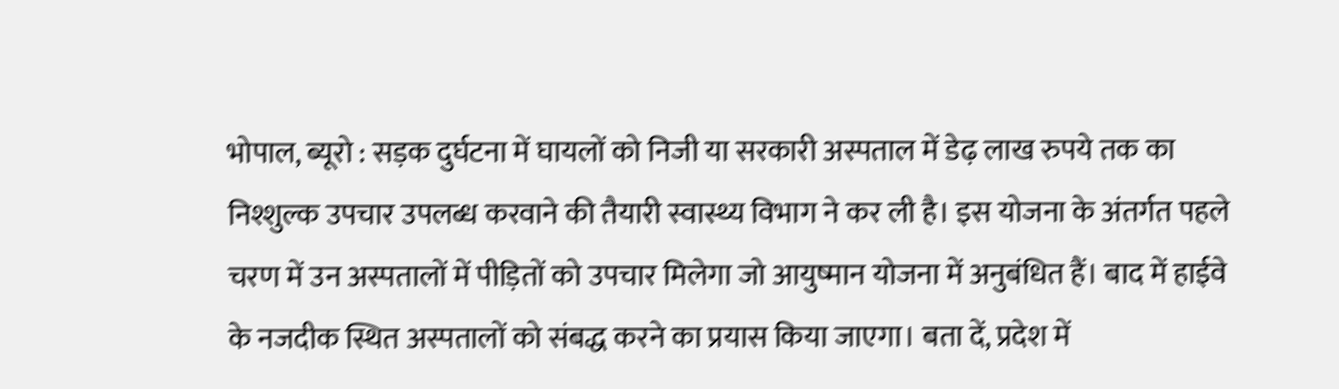भोपाल, ब्यूरो : सड़क दुर्घटना में घायलों को निजी या सरकारी अस्पताल में डेढ़ लाख रुपये तक का निश्शुल्क उपचार उपलब्ध करवाने की तैयारी स्वास्थ्य विभाग ने कर ली है। इस योजना के अंतर्गत पहले चरण में उन अस्पतालों में पीड़ितों को उपचार मिलेगा जो आयुष्मान योजना में अनुबंधित हैं। बाद में हाईवे के नजदीक स्थित अस्पतालों को संबद्ध करने का प्रयास किया जाएगा। बता दें, प्रदेश में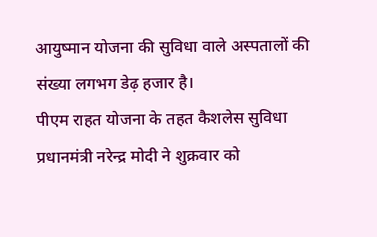आयुष्मान योजना की सुविधा वाले अस्पतालों की संख्या लगभग डेढ़ हजार है।
पीएम राहत योजना के तहत कैशलेस सुविधा
प्रधानमंत्री नरेन्द्र मोदी ने शुक्रवार को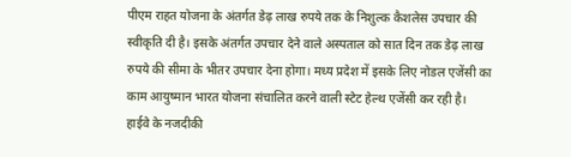पीएम राहत योजना के अंतर्गत डेढ़ लाख रुपये तक के निशुल्क कैशलेस उपचार की स्वीकृति दी है। इसके अंतर्गत उपचार देने वाले अस्पताल को सात दिन तक डेढ़ लाख रुपये की सीमा के भीतर उपचार देना होगा। मध्य प्रदेश में इसके लिए नोडल एजेंसी का काम आयुष्मान भारत योजना संचालित करने वाली स्टेट हेल्थ एजेंसी कर रही है।
हाईवे के नजदीकी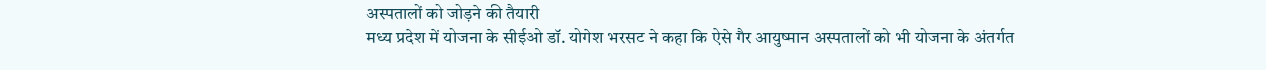अस्पतालों को जोड़ने की तैयारी
मध्य प्रदेश में योजना के सीईओ डॉ. योगेश भरसट ने कहा कि ऐसे गैर आयुष्मान अस्पतालों को भी योजना के अंतर्गत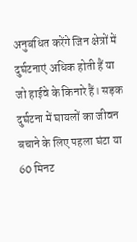अनुबंधित करेंगे जिन क्षेत्रों में दुर्घटनाएं अधिक होती हैं या जो हाईवे के किनारे हैं। सड़क दुर्घटना में घायलों का जीवन बचाने के लिए पहला घंटा या 60 मिनट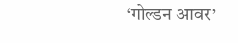‘गोल्डन आवर’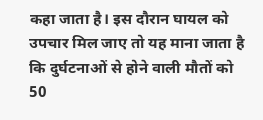कहा जाता है। इस दौरान घायल को उपचार मिल जाए तो यह माना जाता है कि दुर्घटनाओं से होने वाली मौतों को 50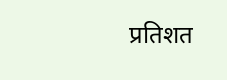प्रतिशत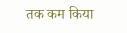तक कम किया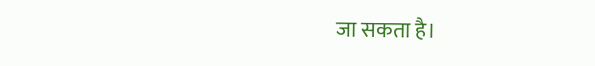जा सकता है।